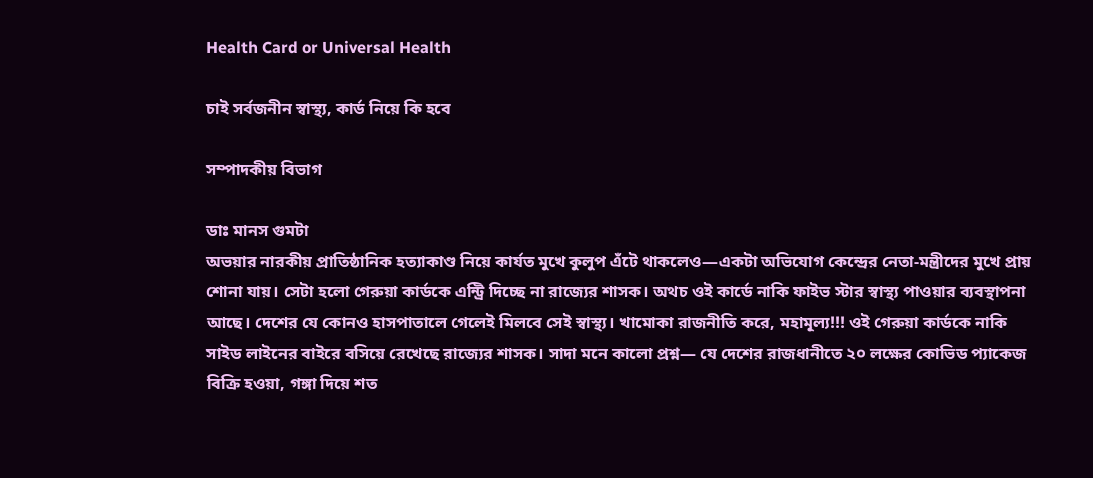Health Card or Universal Health

চাই সর্বজনীন স্বাস্থ্য, কার্ড নিয়ে কি হবে

সম্পাদকীয় বিভাগ

ডাঃ মানস গুমটা
অভয়ার নারকীয় প্রাতিষ্ঠানিক হত্যাকাণ্ড নিয়ে কার্যত মুখে কুলুপ এঁটে থাকলেও—একটা অভিযোগ কেন্দ্রের নেতা-মন্ত্রীদের মুখে প্রায় শোনা যায়। সেটা হলো গেরুয়া কার্ডকে এন্ট্রি দিচ্ছে না রাজ্যের শাসক। অথচ ওই কার্ডে নাকি ফাইভ স্টার স্বাস্থ্য পাওয়ার ব্যবস্থাপনা আছে। দেশের যে কোনও হাসপাতালে গেলেই মিলবে সেই স্বাস্থ্য। খামোকা রাজনীতি করে, মহামূল্য!!! ওই গেরুয়া কার্ডকে নাকি সাইড লাইনের বাইরে বসিয়ে রেখেছে রাজ্যের শাসক। সাদা মনে কালো প্রশ্ন— যে দেশের রাজধানীতে ২০ লক্ষের কোভিড প্যাকেজ বিক্রি হওয়া, গঙ্গা দিয়ে শত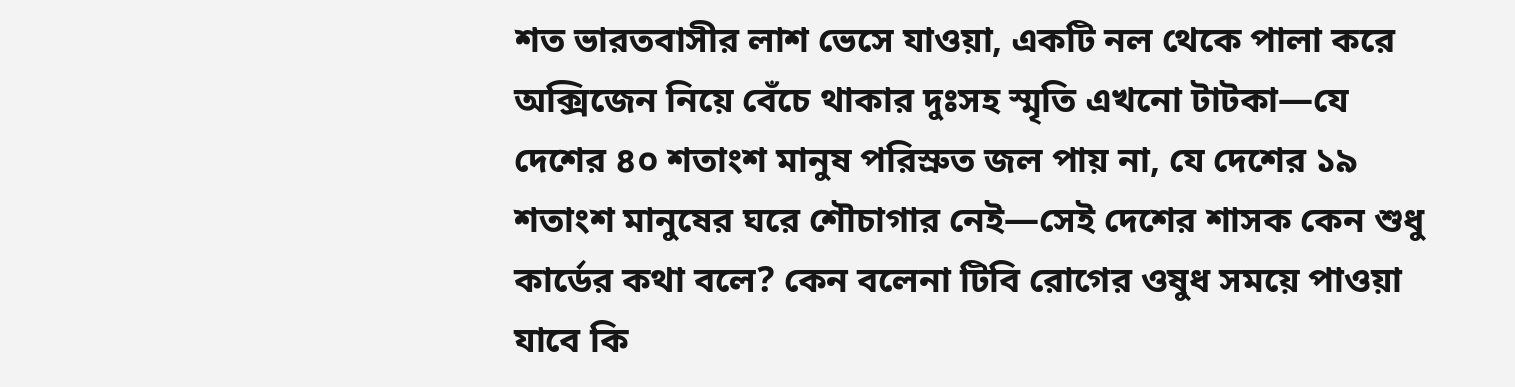শত ভারতবাসীর লাশ ভেসে যাওয়া, একটি নল থেকে পালা করে অক্সিজেন নিয়ে বেঁচে থাকার দুঃসহ স্মৃতি এখনো টাটকা—যে দেশের ৪০ শতাংশ মানুষ পরিস্রুত জল পায় না, যে দেশের ১৯ শতাংশ মানুষের ঘরে শৌচাগার নেই—সেই দেশের শাসক কেন শুধু কার্ডের কথা বলে? কেন বলেনা টিবি রোগের ওষুধ সময়ে পাওয়া যাবে কি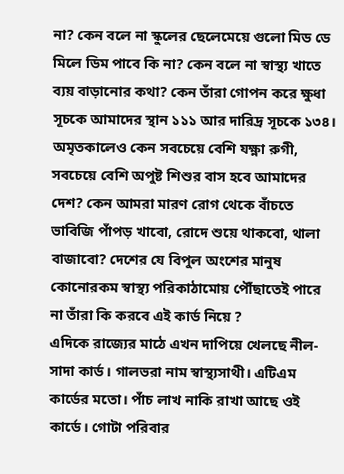না? কেন বলে না স্কুলের ছেলেমেয়ে গুলো মিড ডে মিলে ডিম পাবে কি না? কেন বলে না স্বাস্থ্য খাতে ব্যয় বাড়ানোর কথা? কেন তাঁরা গোপন করে ক্ষুধা সূচকে আমাদের স্থান ১১১ আর দারিদ্র সূচকে ১৩৪। অমৃতকালেও কেন সবচেয়ে বেশি যক্ষ্ণা রুগী, সবচেয়ে বেশি অপুষ্ট শিশুর বাস হবে আমাদের দেশ? কেন আমরা মারণ রোগ থেকে বাঁচতে ভাবিজি পাঁপড় খাবো, রোদে শুয়ে থাকবো, থালা বাজাবো? দেশের যে বিপুল অংশের মানুষ কোনোরকম স্বাস্থ্য পরিকাঠামোয় পৌঁছাতেই পারে না তাঁরা কি করবে এই কার্ড নিয়ে ?
এদিকে রাজ্যের মাঠে এখন দাপিয়ে খেলছে নীল-সাদা কার্ড। গালভরা নাম স্বাস্থ্যসাথী। এটিএম কার্ডের মতো। পাঁচ লাখ নাকি রাখা আছে ওই কার্ডে। গোটা পরিবার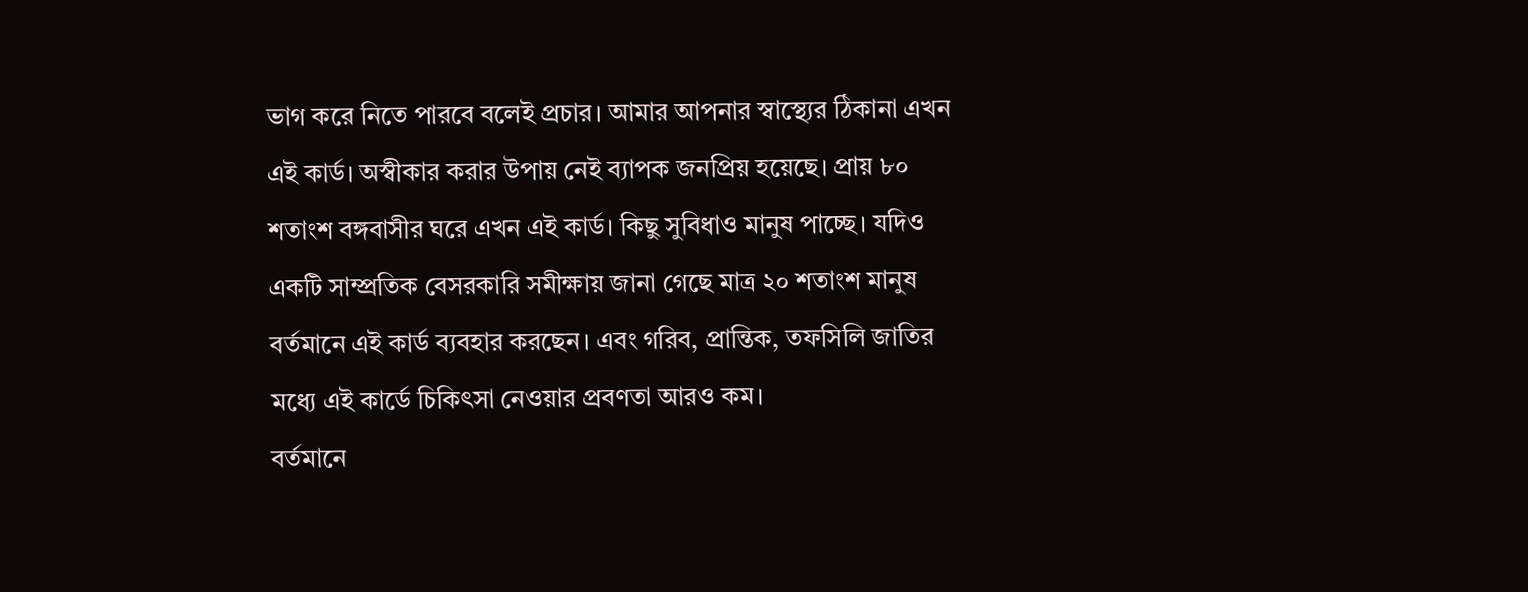ভাগ করে নিতে পারবে বলেই প্রচার। আমার আপনার স্বাস্থ্যের ঠিকানা এখন এই কার্ড। অস্বীকার করার উপায় নেই ব্যাপক জনপ্রিয় হয়েছে। প্রায় ৮০ শতাংশ বঙ্গবাসীর ঘরে এখন এই কার্ড। কিছু সুবিধাও মানুষ পাচ্ছে। যদিও একটি সাম্প্রতিক বেসরকারি সমীক্ষায় জানা গেছে মাত্র ২০ শতাংশ মানুষ বর্তমানে এই কার্ড ব্যবহার করছেন। এবং গরিব, প্রান্তিক, তফসিলি জাতির মধ্যে এই কার্ডে চিকিৎসা নেওয়ার প্রবণতা আরও কম।
বর্তমানে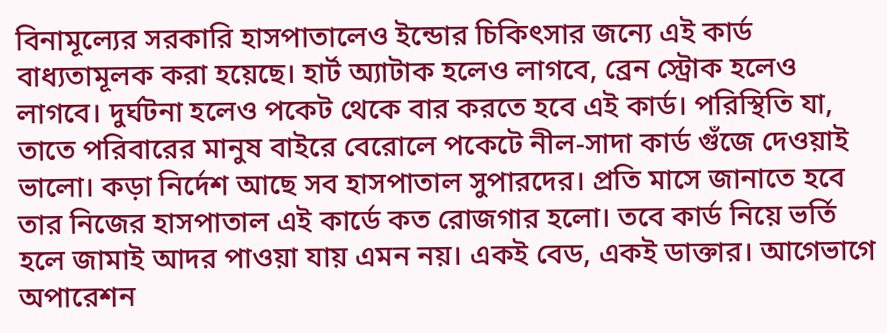বিনামূল্যের সরকারি হাসপাতালেও ইন্ডোর চিকিৎসার জন্যে এই কার্ড বাধ্যতামূলক করা হয়েছে। হার্ট অ্যাটাক হলেও লাগবে, ব্রেন স্ট্রোক হলেও লাগবে। দুর্ঘটনা হলেও পকেট থেকে বার করতে হবে এই কার্ড। পরিস্থিতি যা, তাতে পরিবারের মানুষ বাইরে বেরোলে পকেটে নীল-সাদা কার্ড গুঁজে দেওয়াই ভালো। কড়া নির্দেশ আছে সব হাসপাতাল সুপারদের। প্রতি মাসে জানাতে হবে তার নিজের হাসপাতাল এই কার্ডে কত রোজগার হলো। তবে কার্ড নিয়ে ভর্তি হলে জামাই আদর পাওয়া যায় এমন নয়। একই বেড, একই ডাক্তার। আগেভাগে অপারেশন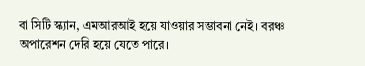বা সিটি স্ক্যান, এমআরআই হয়ে যাওয়ার সম্ভাবনা নেই। বরঞ্চ অপারেশন দেরি হয়ে যেতে পারে।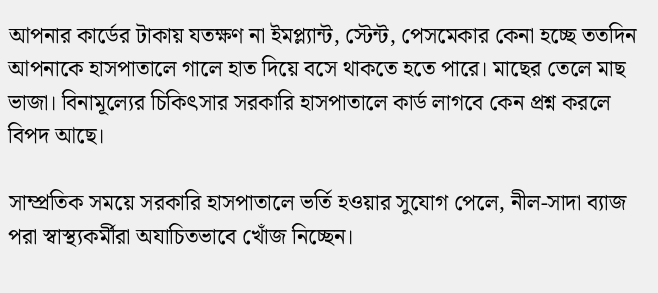আপনার কার্ডের টাকায় যতক্ষণ না ইমপ্ল্যান্ট, স্টেন্ট, পেসমেকার কেনা হচ্ছে ততদিন আপনাকে হাসপাতালে গালে হাত দিয়ে বসে থাকতে হতে পারে। মাছের তেলে মাছ ভাজা। বিনামূল্যের চিকিৎসার সরকারি হাসপাতালে কার্ড লাগবে কেন প্রশ্ন করলে বিপদ আছে।

সাম্প্রতিক সময়ে সরকারি হাসপাতালে ভর্তি হওয়ার সুযোগ পেলে, নীল-সাদা ব্যাজ পরা স্বাস্থ্যকর্মীরা অযাচিতভাবে খোঁজ নিচ্ছেন।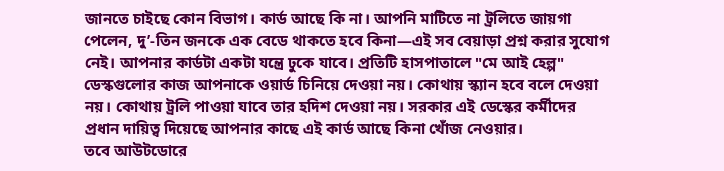জানতে চাইছে কোন বিভাগ। কার্ড আছে কি না। আপনি মাটিতে না ট্রলিতে জায়গা পেলেন, দু’-তিন জনকে এক বেডে থাকতে হবে কিনা—এই সব বেয়াড়া প্রশ্ন করার সুযোগ নেই। আপনার কার্ডটা একটা যন্ত্রে ঢুকে যাবে। প্রতিটি হাসপাতালে "মে আই হেল্প" ডেস্কগুলোর কাজ আপনাকে ওয়ার্ড চিনিয়ে দেওয়া নয়। কোথায় স্ক্যান হবে বলে দেওয়া নয়। কোথায় ট্রলি পাওয়া যাবে তার হদিশ দেওয়া নয়। সরকার এই ডেস্কের কর্মীদের প্রধান দায়িত্ব দিয়েছে আপনার কাছে এই কার্ড আছে কিনা খোঁজ নেওয়ার।
তবে আউটডোরে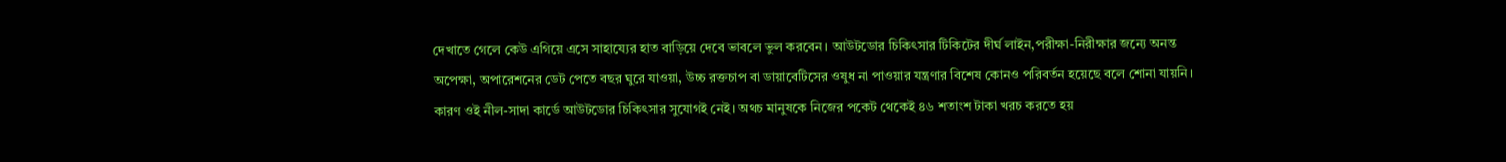দেখাতে গেলে কেউ এগিয়ে এসে সাহায্যের হাত বাড়িয়ে দেবে ভাবলে ভুল করবেন। আউটডোর চিকিৎসার টিকিটের দীর্ঘ লাইন,পরীক্ষা-নিরীক্ষার জন্যে অনন্ত অপেক্ষা, অপারেশনের ডেট পেতে বছর ঘুরে যাওয়া, উচ্চ রক্তচাপ বা ডায়াবেটিসের ওষুধ না পাওয়ার যন্ত্রণার বিশেষ কোনও পরিবর্তন হয়েছে বলে শোনা যায়নি। কারণ ওই নীল-সাদা কার্ডে আউটডোর চিকিৎসার সুযোগই নেই। অথচ মানুষকে নিজের পকেট থেকেই ৪৬ শতাংশ টাকা খরচ করতে হয়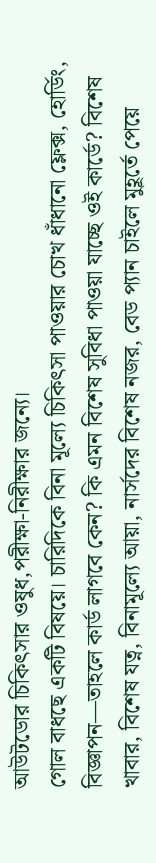আউটডোর চিকিৎসার ওষুধ,পরীক্ষা-নিরীক্ষার জন্যে।
গোল বাধছে একটি বিষয়ে। চারিদিকে বিনা মূল্যে চিকিৎসা পাওয়ার চোখ ধাঁধানো ফ্লেক্স, হোর্ডিং, বিজ্ঞাপন—তাহলে কার্ড লাগবে কেন? কি এমন বিশেষ সুবিধা পাওয়া যাচ্ছে ওই কার্ডে? বিশেষ খাবার, বিশেষ যত্ন, বিনামূল্যে আয়া, নার্সদের বিশেষ নজর, বেড প্যান চাইলে মুহূর্তে পেয়ে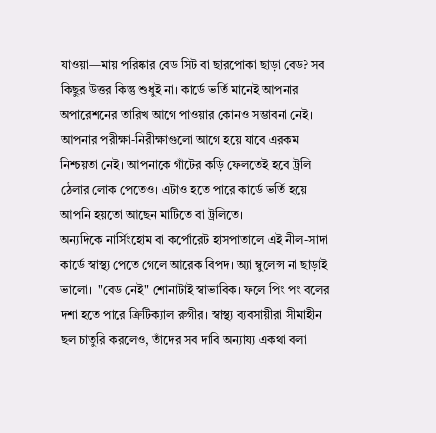যাওয়া—মায় পরিষ্কার বেড সিট বা ছারপোকা ছাড়া বেড? সব কিছুর উত্তর কিন্তু শুধুই না। কার্ডে ভর্তি মানেই আপনার অপারেশনের তারিখ আগে পাওয়ার কোনও সম্ভাবনা নেই। আপনার পরীক্ষা-নিরীক্ষাগুলো আগে হয়ে যাবে এরকম নিশ্চয়তা নেই। আপনাকে গাঁটের কড়ি ফেলতেই হবে ট্রলি ঠেলার লোক পেতেও। এটাও হতে পারে কার্ডে ভর্তি হয়ে আপনি হয়তো আছেন মাটিতে বা ট্রলিতে।
অন্যদিকে নার্সিংহোম বা কর্পোরেট হাসপাতালে এই নীল-সাদা কার্ডে স্বাস্থ্য পেতে গেলে আরেক বিপদ। অ্যা ম্বুলেন্স না ছাড়াই ভালো।  "বেড নেই" শোনাটাই স্বাভাবিক। ফলে পিং পং বলের দশা হতে পারে ক্রিটিক্যাল রুগীর। স্বাস্থ্য ব্যবসায়ীরা সীমাহীন ছল চাতুরি করলেও, তাঁদের সব দাবি অন্যায্য একথা বলা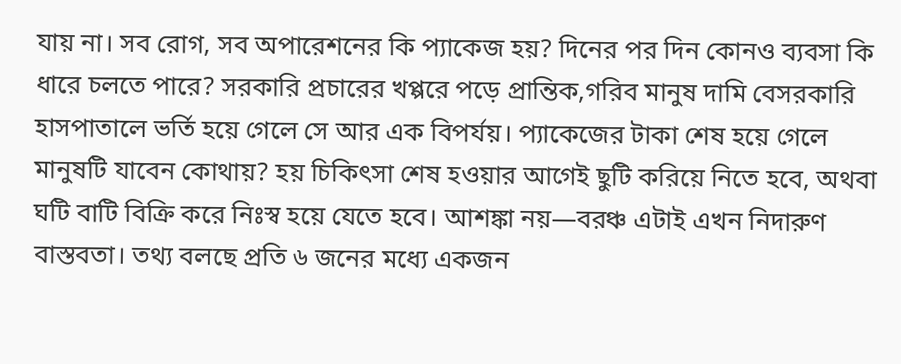যায় না। সব রোগ, সব অপারেশনের কি প্যাকেজ হয়? দিনের পর দিন কোনও ব্যবসা কি ধারে চলতে পারে? সরকারি প্রচারের খপ্পরে পড়ে প্রান্তিক,গরিব মানুষ দামি বেসরকারি হাসপাতালে ভর্তি হয়ে গেলে সে আর এক বিপর্যয়। প্যাকেজের টাকা শেষ হয়ে গেলে মানুষটি যাবেন কোথায়? হয় চিকিৎসা শেষ হওয়ার আগেই ছুটি করিয়ে নিতে হবে, অথবা ঘটি বাটি বিক্রি করে নিঃস্ব হয়ে যেতে হবে। আশঙ্কা নয়—বরঞ্চ এটাই এখন নিদারুণ বাস্তবতা। তথ্য বলছে প্রতি ৬ জনের মধ্যে একজন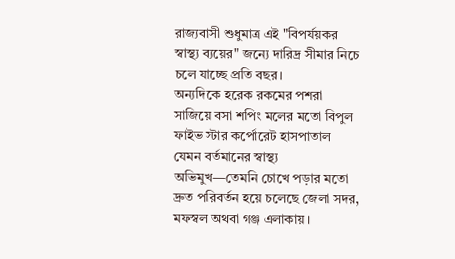রাজ্যবাসী শুধুমাত্র এই "বিপর্যয়কর স্বাস্থ্য ব্যয়ের" জন্যে দারিদ্র সীমার নিচে চলে যাচ্ছে প্রতি বছর।
অন্যদিকে হরেক রকমের পশরা সাজিয়ে বসা শপিং মলের মতো বিপুল ফাইভ স্টার কর্পোরেট হাসপাতাল যেমন বর্তমানের স্বাস্থ্য অভিমুখ—তেমনি চোখে পড়ার মতো দ্রুত পরিবর্তন হয়ে চলেছে জেলা সদর, মফস্বল অথবা গঞ্জ এলাকায়।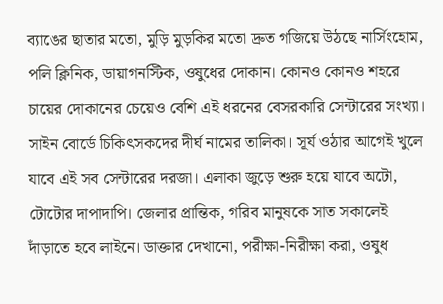ব্যাঙের ছাতার মতো, মুড়ি মুড়কির মতো দ্রুত গজিয়ে উঠছে নার্সিংহোম, পলি ক্লিনিক, ডায়াগনস্টিক, ওষুধের দোকান। কোনও কোনও শহরে চায়ের দোকানের চেয়েও বেশি এই ধরনের বেসরকারি সেন্টারের সংখ্যা। সাইন বোর্ডে চিকিৎসকদের দীর্ঘ নামের তালিকা। সূর্য ওঠার আগেই খুলে যাবে এই সব সেন্টারের দরজা। এলাকা জুড়ে শুরু হয়ে যাবে অটো, টোটোর দাপাদাপি। জেলার প্রান্তিক, গরিব মানুষকে সাত সকালেই দাঁড়াতে হবে লাইনে। ডাক্তার দেখানো, পরীক্ষা-নিরীক্ষা করা, ওষুধ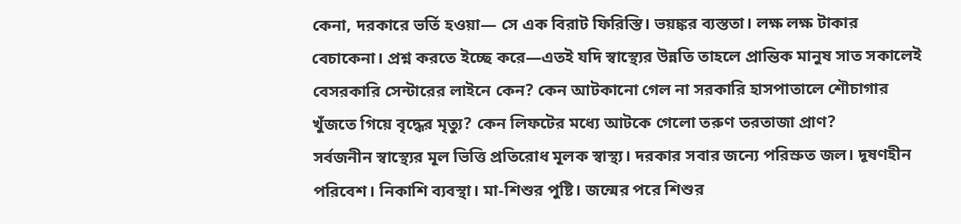কেনা, দরকারে ভর্তি হওয়া— সে এক বিরাট ফিরিস্তি। ভয়ঙ্কর ব্যস্ততা। লক্ষ লক্ষ টাকার বেচাকেনা। প্রশ্ন করতে ইচ্ছে করে—এতই যদি স্বাস্থ্যের উন্নতি তাহলে প্রান্তিক মানুষ সাত সকালেই বেসরকারি সেন্টারের লাইনে কেন? কেন আটকানো গেল না সরকারি হাসপাতালে শৌচাগার খুঁজতে গিয়ে বৃদ্ধের মৃত্যু? কেন লিফটের মধ্যে আটকে গেলো তরুণ তরতাজা প্রাণ?
সর্বজনীন স্বাস্থ্যের মূল ভিত্তি প্রতিরোধ মূলক স্বাস্থ্য। দরকার সবার জন্যে পরিস্রুত জল। দূষণহীন পরিবেশ। নিকাশি ব্যবস্থা। মা-শিশুর পুষ্টি। জন্মের পরে শিশুর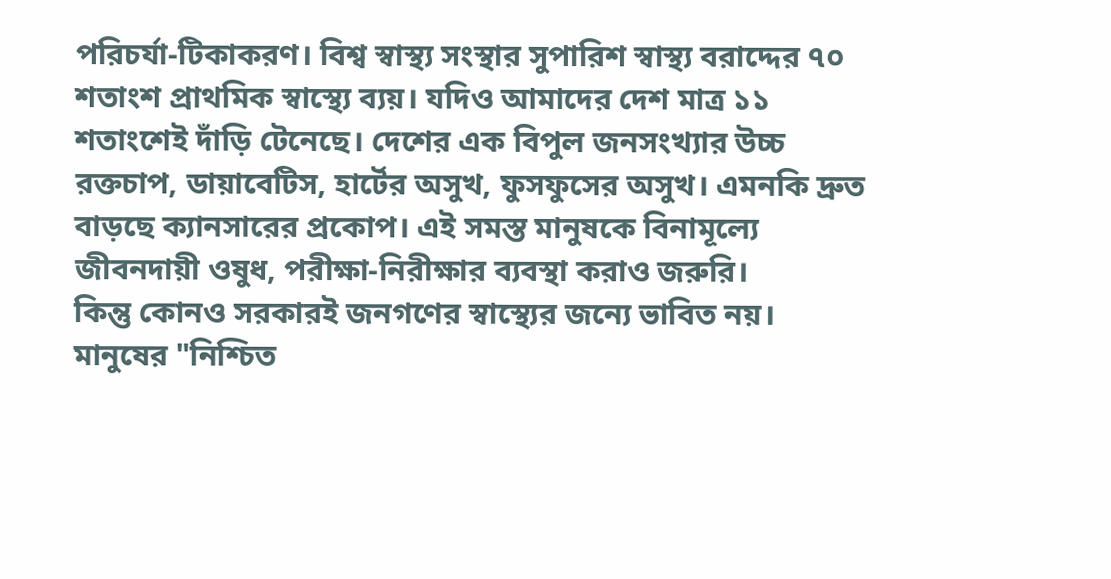পরিচর্যা-টিকাকরণ। বিশ্ব স্বাস্থ্য সংস্থার সুপারিশ স্বাস্থ্য বরাদ্দের ৭০ শতাংশ প্রাথমিক স্বাস্থ্যে ব্যয়। যদিও আমাদের দেশ মাত্র ১১ শতাংশেই দাঁড়ি টেনেছে। দেশের এক বিপুল জনসংখ্যার উচ্চ রক্তচাপ, ডায়াবেটিস, হার্টের অসুখ, ফুসফুসের অসুখ। এমনকি দ্রুত বাড়ছে ক্যানসারের প্রকোপ। এই সমস্ত মানুষকে বিনামূল্যে জীবনদায়ী ওষুধ, পরীক্ষা-নিরীক্ষার ব্যবস্থা করাও জরুরি।
কিন্তু কোনও সরকারই জনগণের স্বাস্থ্যের জন্যে ভাবিত নয়। মানুষের "নিশ্চিত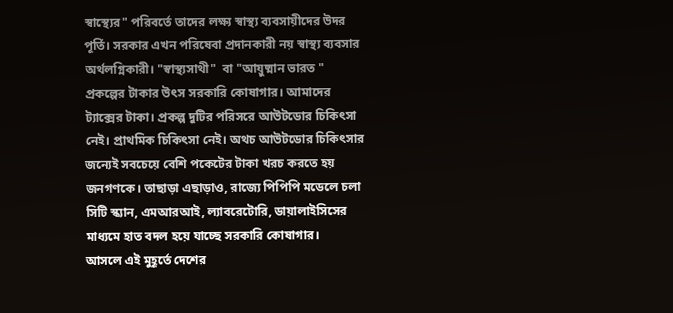স্বাস্থ্যের" পরিবর্তে তাদের লক্ষ্য স্বাস্থ্য ব্যবসায়ীদের উদর পূর্তি। সরকার এখন পরিষেবা প্রদানকারী নয় স্বাস্থ্য ব্যবসার অর্থলগ্নিকারী। "স্বাস্থ্যসাথী"  বা "আয়ুষ্মান ভারত " প্রকল্পের টাকার উৎস সরকারি কোষাগার। আমাদের ট্যাক্সের টাকা। প্রকল্প দুটির পরিসরে আউটডোর চিকিৎসা নেই। প্রাথমিক চিকিৎসা নেই। অথচ আউটডোর চিকিৎসার জন্যেই সবচেয়ে বেশি পকেটের টাকা খরচ করতে হয় জনগণকে। তাছাড়া এছাড়াও, রাজ্যে পিপিপি মডেলে চলা সিটি স্ক্যান, এমআরআই, ল্যাবরেটোরি, ডায়ালাইসিসের মাধ্যমে হাত বদল হয়ে যাচ্ছে সরকারি কোষাগার।
আসলে এই মুহূর্তে দেশের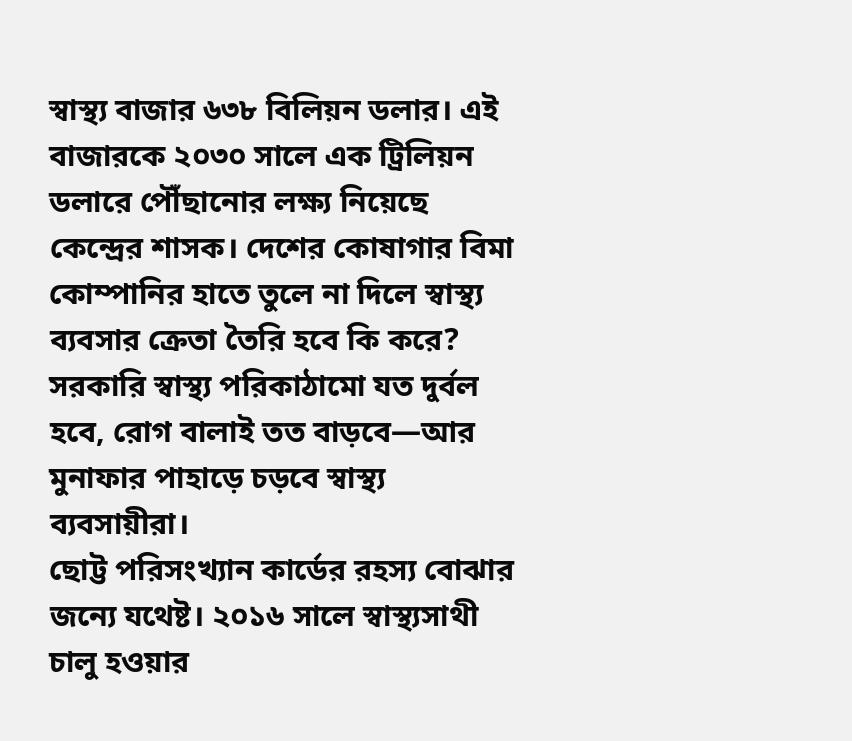স্বাস্থ্য বাজার ৬৩৮ বিলিয়ন ডলার। এই বাজারকে ২০৩০ সালে এক ট্রিলিয়ন ডলারে পৌঁছানোর লক্ষ্য নিয়েছে কেন্দ্রের শাসক। দেশের কোষাগার বিমা কোম্পানির হাতে তুলে না দিলে স্বাস্থ্য ব্যবসার ক্রেতা তৈরি হবে কি করে? সরকারি স্বাস্থ্য পরিকাঠামো যত দুর্বল হবে, রোগ বালাই তত বাড়বে—আর মুনাফার পাহাড়ে চড়বে স্বাস্থ্য ব্যবসায়ীরা।
ছোট্ট পরিসংখ্যান কার্ডের রহস্য বোঝার জন্যে যথেষ্ট। ২০১৬ সালে স্বাস্থ্যসাথী চালু হওয়ার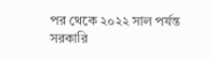পর থেকে ২০২২ সাল পর্যন্ত  সরকারি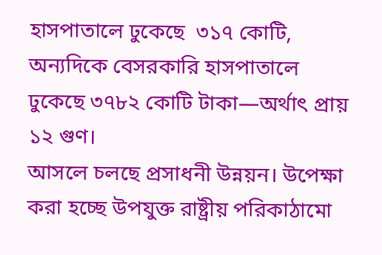হাসপাতালে ঢুকেছে  ৩১৭ কোটি, অন্যদিকে বেসরকারি হাসপাতালে ঢুকেছে ৩৭৮২ কোটি টাকা—অর্থাৎ প্রায় ১২ গুণ।
আসলে চলছে প্রসাধনী উন্নয়ন। উপেক্ষা করা হচ্ছে উপযুক্ত রাষ্ট্রীয় পরিকাঠামো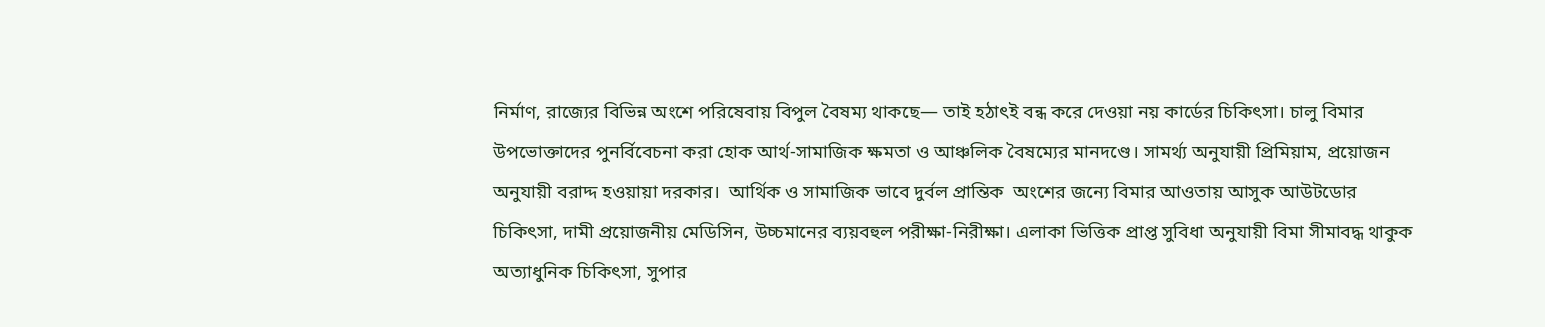নির্মাণ, রাজ্যের বিভিন্ন অংশে পরিষেবায় বিপুল বৈষম্য থাকছে— তাই হঠাৎই বন্ধ করে দেওয়া নয় কার্ডের চিকিৎসা। চালু বিমার উপভোক্তাদের পুনর্বিবেচনা করা হোক আর্থ-সামাজিক ক্ষমতা ও আঞ্চলিক বৈষম্যের মানদণ্ডে। সামর্থ্য অনুযায়ী প্রিমিয়াম, প্রয়োজন অনুযায়ী বরাদ্দ হওয়ায়া দরকার।  আর্থিক ও সামাজিক ভাবে দুর্বল প্রান্তিক  অংশের জন্যে বিমার আওতায় আসুক আউটডোর চিকিৎসা, দামী প্রয়োজনীয় মেডিসিন, উচ্চমানের ব্যয়বহুল পরীক্ষা-নিরীক্ষা। এলাকা ভিত্তিক প্রাপ্ত সুবিধা অনুযায়ী বিমা সীমাবদ্ধ থাকুক অত্যাধুনিক চিকিৎসা, সুপার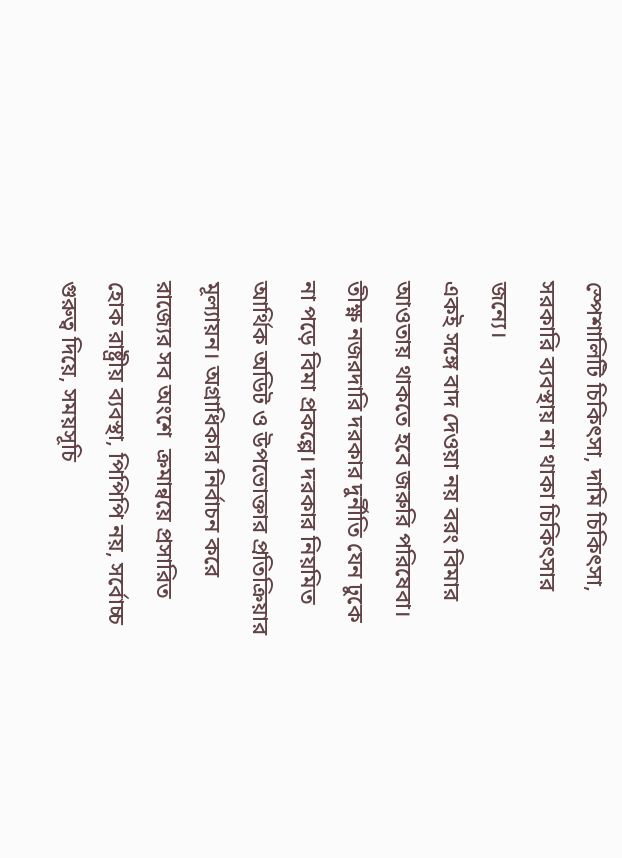স্পেশালিটি চিকিৎসা, দামি চিকিৎসা, সরকারি ব্যবস্থায় না থাকা চিকিৎসার জন্যে।
একই সঙ্গে বাদ দেওয়া নয় বরং বিমার আওতায় থাকতে হবে জরুরি পরিষেবা। তীক্ষ্ণ নজরদারি দরকার দুর্নীতি যেন ঢুকে না পড়ে বিমা প্রকল্পে। দরকার নিয়মিত আর্থিক অডিট ও উপভোক্তার প্রতিক্রিয়ার মূল্যায়ন। অগ্রাধিকার নির্বাচন করে রাজ্যের সব অংশে  ক্রমান্বয়ে প্রসারিত হোক রাষ্ট্রীয় ব্যবস্থা, পিপিপি নয়, সর্বোচ্চ গুরুত্ব দিয়ে, সময়সূচি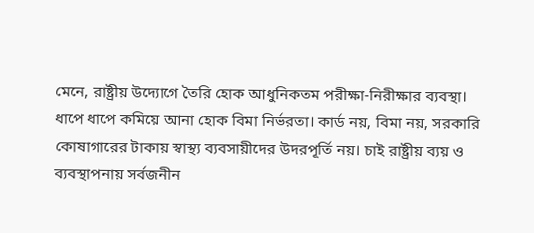মেনে, রাষ্ট্রীয় উদ্যোগে তৈরি হোক আধুনিকতম পরীক্ষা-নিরীক্ষার ব্যবস্থা। ধাপে ধাপে কমিয়ে আনা হোক বিমা নির্ভরতা। কার্ড নয়, বিমা নয়, সরকারি কোষাগারের টাকায় স্বাস্থ্য ব্যবসায়ীদের উদরপূর্তি নয়। চাই রাষ্ট্রীয় ব্যয় ও ব্যবস্থাপনায় সর্বজনীন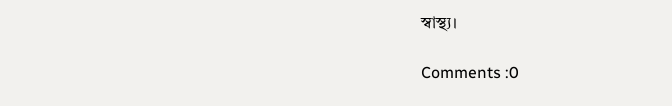স্বাস্থ্য।

Comments :0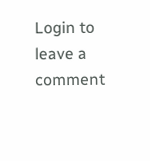Login to leave a comment